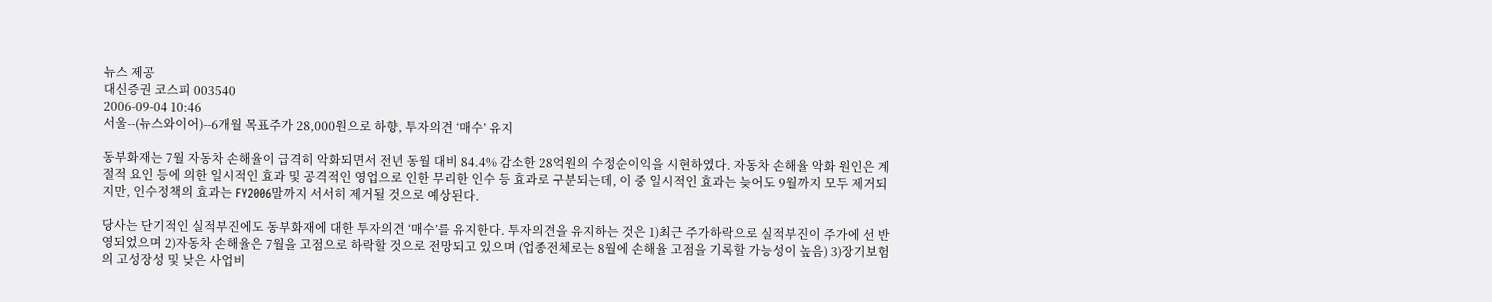뉴스 제공
대신증권 코스피 003540
2006-09-04 10:46
서울--(뉴스와이어)--6개월 목표주가 28,000원으로 하향, 투자의견 ‘매수’ 유지

동부화재는 7월 자동차 손해율이 급격히 악화되면서 전년 동월 대비 84.4% 감소한 28억원의 수정순이익을 시현하였다. 자동차 손해율 악화 원인은 계절적 요인 등에 의한 일시적인 효과 및 공격적인 영업으로 인한 무리한 인수 등 효과로 구분되는데, 이 중 일시적인 효과는 늦어도 9월까지 모두 제거되지만, 인수정책의 효과는 FY2006말까지 서서히 제거될 것으로 예상된다.

당사는 단기적인 실적부진에도 동부화재에 대한 투자의견 ‘매수’를 유지한다. 투자의견을 유지하는 것은 1)최근 주가하락으로 실적부진이 주가에 선 반영되었으며 2)자동차 손해율은 7월을 고점으로 하락할 것으로 전망되고 있으며 (업종전체로는 8월에 손해율 고점을 기록할 가능성이 높음) 3)장기보험의 고성장성 및 낮은 사업비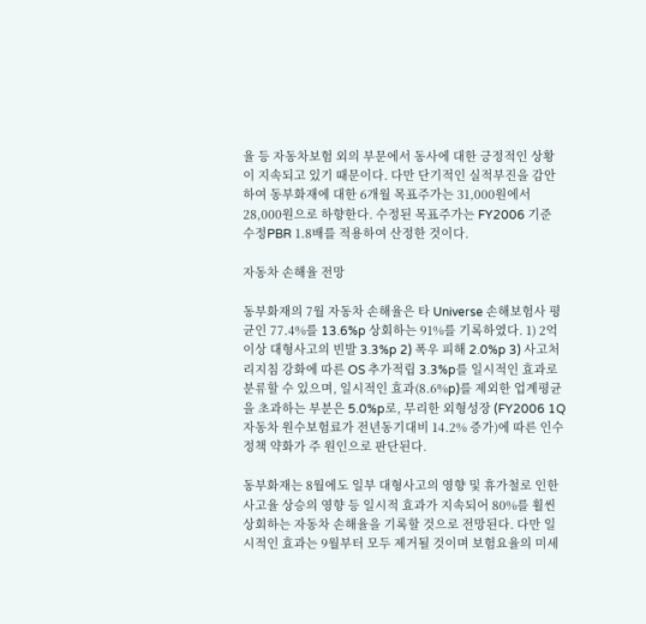율 등 자동차보험 외의 부문에서 동사에 대한 긍정적인 상황이 지속되고 있기 때문이다. 다만 단기적인 실적부진을 감안하여 동부화재에 대한 6개월 목표주가는 31,000원에서 28,000원으로 하향한다. 수정된 목표주가는 FY2006 기준 수정PBR 1.8배를 적용하여 산정한 것이다.

자동차 손해율 전망

동부화재의 7월 자동차 손해율은 타 Universe 손해보험사 평균인 77.4%를 13.6%p 상회하는 91%를 기록하였다. 1) 2억 이상 대형사고의 빈발 3.3%p 2) 폭우 피해 2.0%p 3) 사고처리지침 강화에 따른 OS 추가적립 3.3%p를 일시적인 효과로 분류할 수 있으며, 일시적인 효과(8.6%p)를 제외한 업계평균을 초과하는 부분은 5.0%p로, 무리한 외형성장 (FY2006 1Q 자동차 원수보험료가 전년동기대비 14.2% 증가)에 따른 인수정책 약화가 주 원인으로 판단된다.

동부화재는 8월에도 일부 대형사고의 영향 및 휴가철로 인한 사고율 상승의 영향 등 일시적 효과가 지속되어 80%를 휠씬 상회하는 자동차 손해율을 기록할 것으로 전망된다. 다만 일시적인 효과는 9월부터 모두 제거될 것이며 보험요율의 미세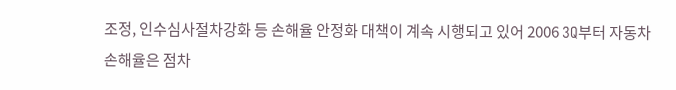조정, 인수심사절차강화 등 손해율 안정화 대책이 계속 시행되고 있어 2006 3Q부터 자동차 손해율은 점차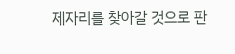제자리를 찾아갈 것으로 판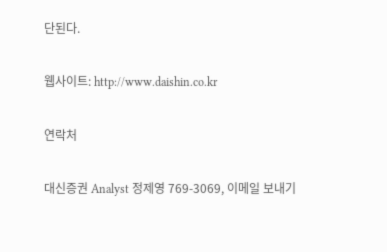단된다.

웹사이트: http://www.daishin.co.kr

연락처

대신증권 Analyst 정제영 769-3069, 이메일 보내기